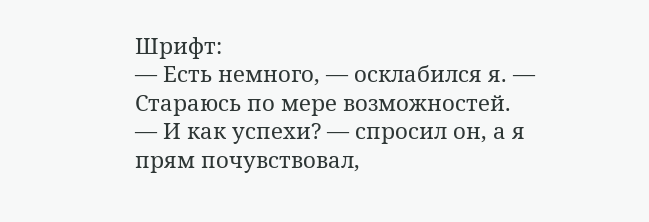Шрифт:
— Есть немного, — осклабился я. — Стараюсь по мере возможностей.
— И как успехи? — спросил он, а я прям почувствовал,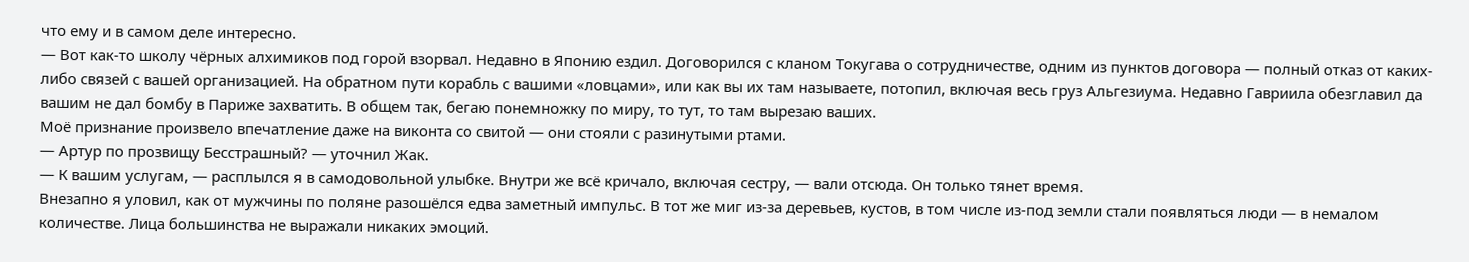что ему и в самом деле интересно.
— Вот как-то школу чёрных алхимиков под горой взорвал. Недавно в Японию ездил. Договорился с кланом Токугава о сотрудничестве, одним из пунктов договора — полный отказ от каких-либо связей с вашей организацией. На обратном пути корабль с вашими «ловцами», или как вы их там называете, потопил, включая весь груз Альгезиума. Недавно Гавриила обезглавил да вашим не дал бомбу в Париже захватить. В общем так, бегаю понемножку по миру, то тут, то там вырезаю ваших.
Моё признание произвело впечатление даже на виконта со свитой — они стояли с разинутыми ртами.
— Артур по прозвищу Бесстрашный? — уточнил Жак.
— К вашим услугам, — расплылся я в самодовольной улыбке. Внутри же всё кричало, включая сестру, — вали отсюда. Он только тянет время.
Внезапно я уловил, как от мужчины по поляне разошёлся едва заметный импульс. В тот же миг из-за деревьев, кустов, в том числе из-под земли стали появляться люди — в немалом количестве. Лица большинства не выражали никаких эмоций.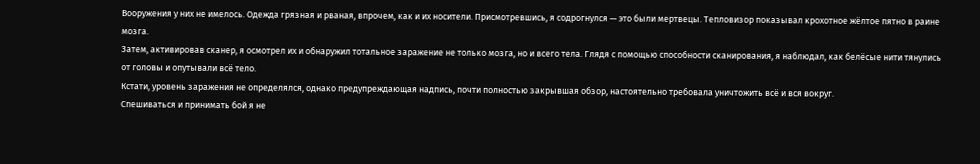Вооружения у них не имелось. Одежда грязная и рваная, впрочем, как и их носители. Присмотревшись, я содрогнулся — это были мертвецы. Тепловизор показывал крохотное жёлтое пятно в раине мозга.
Затем, активировав сканер, я осмотрел их и обнаружил тотальное заражение не только мозга, но и всего тела. Глядя с помощью способности сканирования, я наблюдал, как белёсые нити тянулись от головы и опутывали всё тело.
Кстати, уровень заражения не определялся, однако предупреждающая надпись, почти полностью закрывшая обзор, настоятельно требовала уничтожить всё и вся вокруг.
Спешиваться и принимать бой я не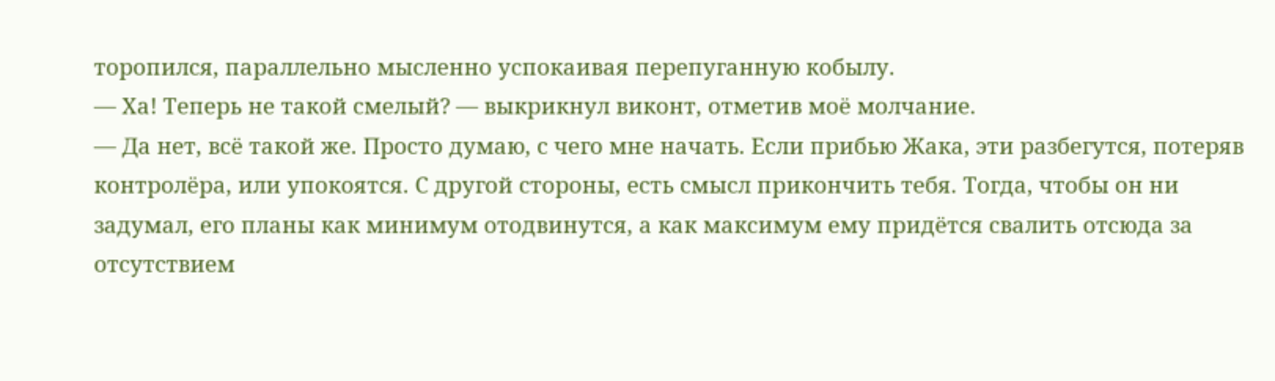торопился, параллельно мысленно успокаивая перепуганную кобылу.
— Ха! Теперь не такой смелый? — выкрикнул виконт, отметив моё молчание.
— Да нет, всё такой же. Просто думаю, с чего мне начать. Если прибью Жака, эти разбегутся, потеряв контролёра, или упокоятся. С другой стороны, есть смысл прикончить тебя. Тогда, чтобы он ни задумал, его планы как минимум отодвинутся, а как максимум ему придётся свалить отсюда за отсутствием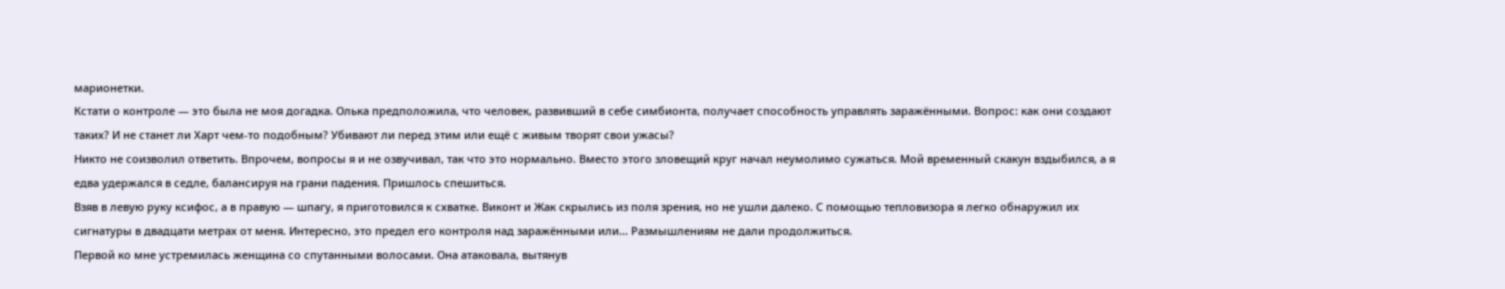марионетки.
Кстати о контроле — это была не моя догадка. Олька предположила, что человек, развивший в себе симбионта, получает способность управлять заражёнными. Вопрос: как они создают таких? И не станет ли Харт чем-то подобным? Убивают ли перед этим или ещё с живым творят свои ужасы?
Никто не соизволил ответить. Впрочем, вопросы я и не озвучивал, так что это нормально. Вместо этого зловещий круг начал неумолимо сужаться. Мой временный скакун вздыбился, а я едва удержался в седле, балансируя на грани падения. Пришлось спешиться.
Взяв в левую руку ксифос, а в правую — шпагу, я приготовился к схватке. Виконт и Жак скрылись из поля зрения, но не ушли далеко. С помощью тепловизора я легко обнаружил их сигнатуры в двадцати метрах от меня. Интересно, это предел его контроля над заражёнными или... Размышлениям не дали продолжиться.
Первой ко мне устремилась женщина со спутанными волосами. Она атаковала, вытянув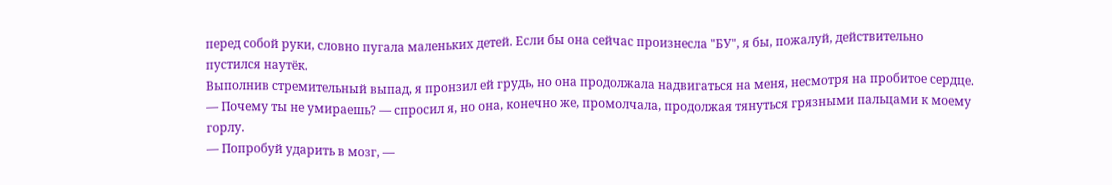перед собой руки, словно пугала маленьких детей. Если бы она сейчас произнесла "БУ", я бы, пожалуй, действительно пустился наутёк.
Выполнив стремительный выпад, я пронзил ей грудь, но она продолжала надвигаться на меня, несмотря на пробитое сердце.
— Почему ты не умираешь? — спросил я, но она, конечно же, промолчала, продолжая тянуться грязными пальцами к моему горлу.
— Попробуй ударить в мозг, —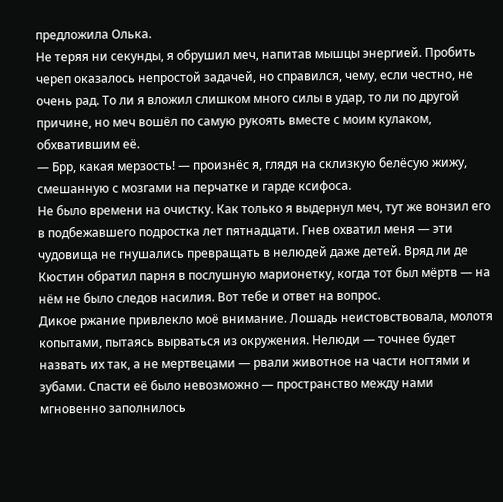предложила Олька.
Не теряя ни секунды, я обрушил меч, напитав мышцы энергией. Пробить череп оказалось непростой задачей, но справился, чему, если честно, не очень рад. То ли я вложил слишком много силы в удар, то ли по другой причине, но меч вошёл по самую рукоять вместе с моим кулаком, обхватившим её.
— Брр, какая мерзость! — произнёс я, глядя на склизкую белёсую жижу, смешанную с мозгами на перчатке и гарде ксифоса.
Не было времени на очистку. Как только я выдернул меч, тут же вонзил его в подбежавшего подростка лет пятнадцати. Гнев охватил меня — эти чудовища не гнушались превращать в нелюдей даже детей. Вряд ли де Кюстин обратил парня в послушную марионетку, когда тот был мёртв — на нём не было следов насилия. Вот тебе и ответ на вопрос.
Дикое ржание привлекло моё внимание. Лошадь неистовствовала, молотя копытами, пытаясь вырваться из окружения. Нелюди — точнее будет назвать их так, а не мертвецами — рвали животное на части ногтями и зубами. Спасти её было невозможно — пространство между нами мгновенно заполнилось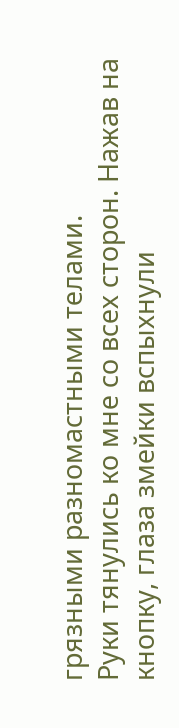грязными разномастными телами.
Руки тянулись ко мне со всех сторон. Нажав на кнопку, глаза змейки вспыхнули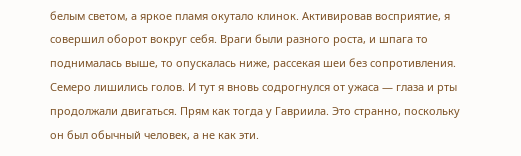белым светом, а яркое пламя окутало клинок. Активировав восприятие, я совершил оборот вокруг себя. Враги были разного роста, и шпага то поднималась выше, то опускалась ниже, рассекая шеи без сопротивления. Семеро лишились голов. И тут я вновь содрогнулся от ужаса — глаза и рты продолжали двигаться. Прям как тогда у Гавриила. Это странно, поскольку он был обычный человек, а не как эти.